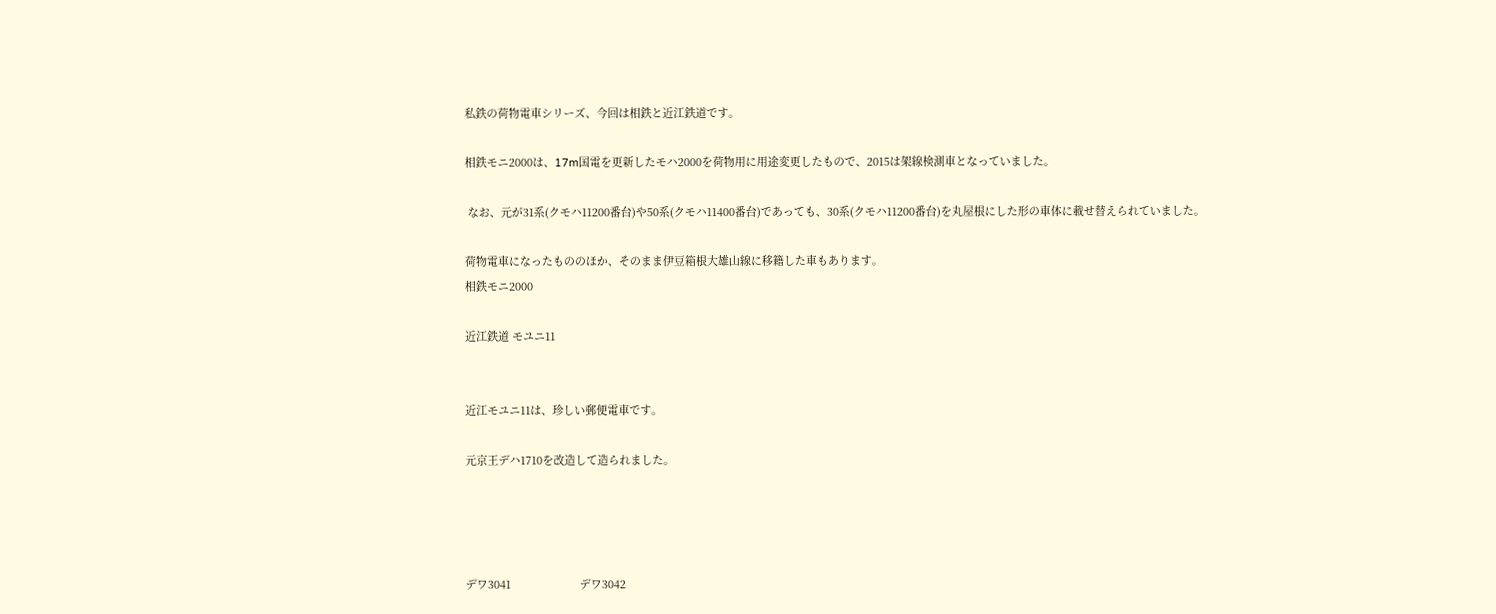私鉄の荷物電車シリーズ、今回は相鉄と近江鉄道です。

相鉄モニ2000は、17m国電を更新したモハ2000を荷物用に用途変更したもので、2015は架線検測車となっていました。

 なお、元が31系(クモハ11200番台)や50系(クモハ11400番台)であっても、30系(クモハ11200番台)を丸屋根にした形の車体に載せ替えられていました。

荷物電車になったもののほか、そのまま伊豆箱根大雄山線に移籍した車もあります。
相鉄モニ2000

近江鉄道 モユニ11


近江モユニ11は、珍しい郵便電車です。

元京王デハ1710を改造して造られました。




デワ3041                       デワ3042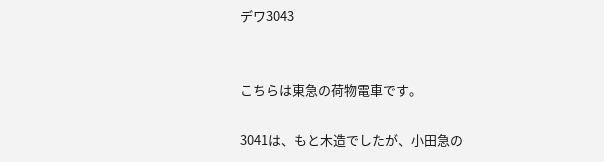デワ3043


こちらは東急の荷物電車です。

3041は、もと木造でしたが、小田急の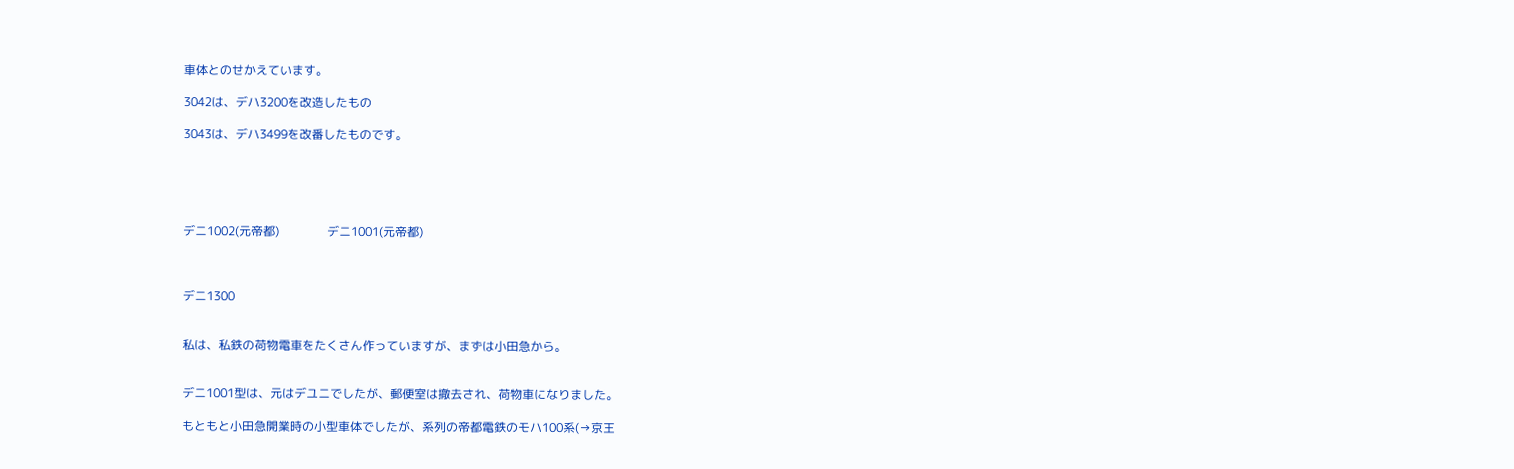車体とのせかえています。

3042は、デハ3200を改造したもの

3043は、デハ3499を改番したものです。





デニ1002(元帝都)                デニ1001(元帝都)



デニ1300


私は、私鉄の荷物電車をたくさん作っていますが、まずは小田急から。


デニ1001型は、元はデユニでしたが、郵便室は撤去され、荷物車になりました。

もともと小田急開業時の小型車体でしたが、系列の帝都電鉄のモハ100系(→京王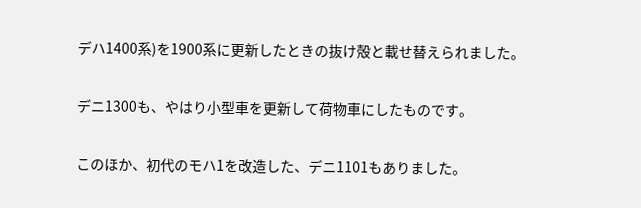デハ1400系)を1900系に更新したときの抜け殻と載せ替えられました。

デニ1300も、やはり小型車を更新して荷物車にしたものです。

このほか、初代のモハ1を改造した、デニ1101もありました。